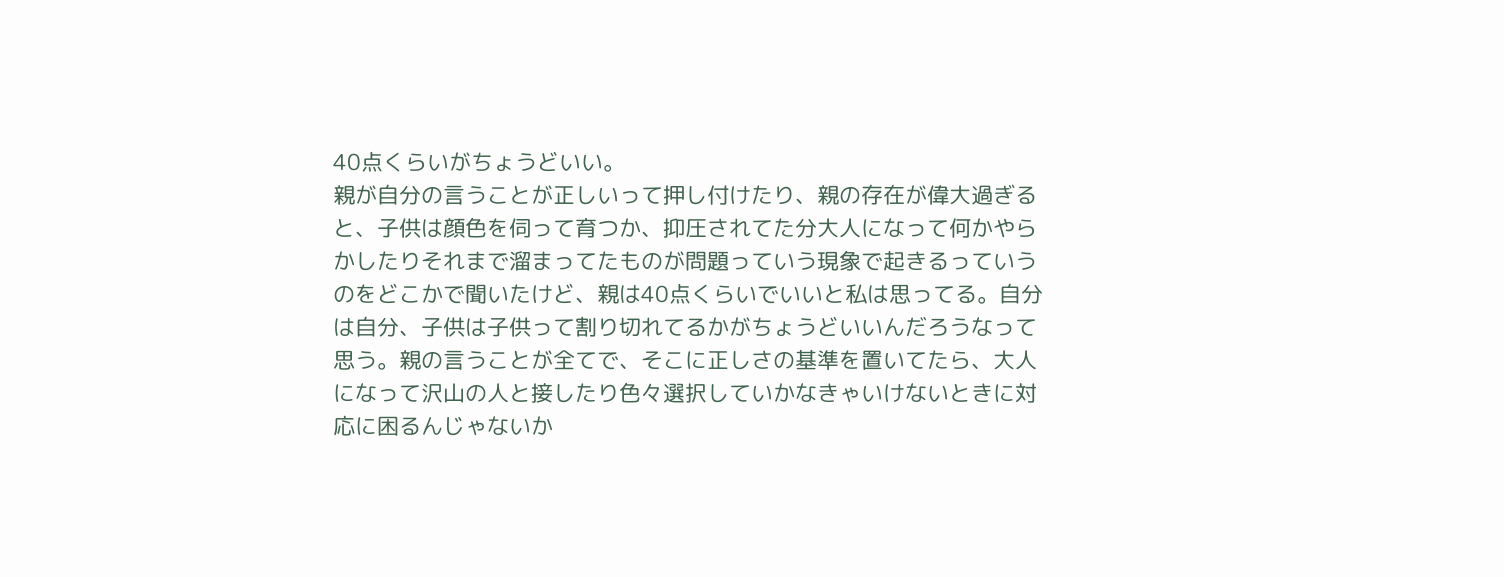40点くらいがちょうどいい。
親が自分の言うことが正しいって押し付けたり、親の存在が偉大過ぎると、子供は顔色を伺って育つか、抑圧されてた分大人になって何かやらかしたりそれまで溜まってたものが問題っていう現象で起きるっていうのをどこかで聞いたけど、親は40点くらいでいいと私は思ってる。自分は自分、子供は子供って割り切れてるかがちょうどいいんだろうなって思う。親の言うことが全てで、そこに正しさの基準を置いてたら、大人になって沢山の人と接したり色々選択していかなきゃいけないときに対応に困るんじゃないか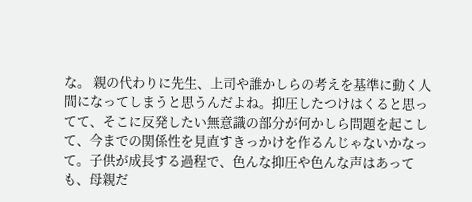な。 親の代わりに先生、上司や誰かしらの考えを基準に動く人間になってしまうと思うんだよね。抑圧したつけはくると思ってて、そこに反発したい無意識の部分が何かしら問題を起こして、今までの関係性を見直すきっかけを作るんじゃないかなって。子供が成長する過程で、色んな抑圧や色んな声はあっても、母親だ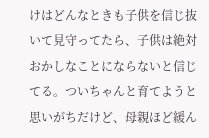けはどんなときも子供を信じ抜いて見守ってたら、子供は絶対おかしなことにならないと信じてる。ついちゃんと育てようと思いがちだけど、母親ほど緩ん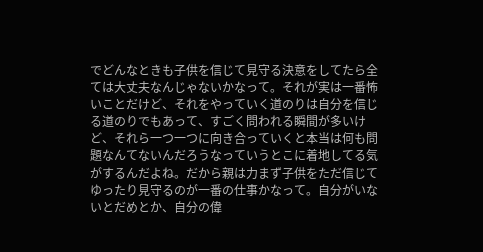でどんなときも子供を信じて見守る決意をしてたら全ては大丈夫なんじゃないかなって。それが実は一番怖いことだけど、それをやっていく道のりは自分を信じる道のりでもあって、すごく問われる瞬間が多いけど、それら一つ一つに向き合っていくと本当は何も問題なんてないんだろうなっていうとこに着地してる気がするんだよね。だから親は力まず子供をただ信じてゆったり見守るのが一番の仕事かなって。自分がいないとだめとか、自分の偉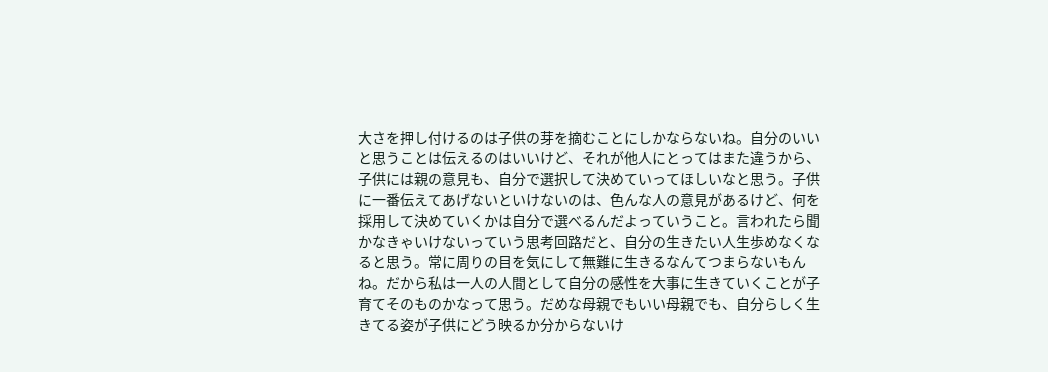大さを押し付けるのは子供の芽を摘むことにしかならないね。自分のいいと思うことは伝えるのはいいけど、それが他人にとってはまた違うから、子供には親の意見も、自分で選択して決めていってほしいなと思う。子供に一番伝えてあげないといけないのは、色んな人の意見があるけど、何を採用して決めていくかは自分で選べるんだよっていうこと。言われたら聞かなきゃいけないっていう思考回路だと、自分の生きたい人生歩めなくなると思う。常に周りの目を気にして無難に生きるなんてつまらないもんね。だから私は一人の人間として自分の感性を大事に生きていくことが子育てそのものかなって思う。だめな母親でもいい母親でも、自分らしく生きてる姿が子供にどう映るか分からないけ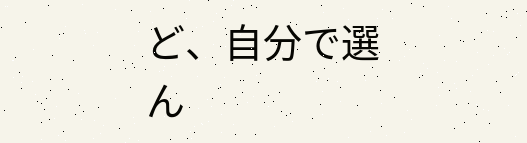ど、自分で選ん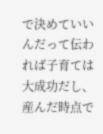で決めていいんだって伝われば子育ては大成功だし、産んだ時点で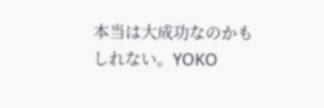本当は大成功なのかもしれない。YOKO